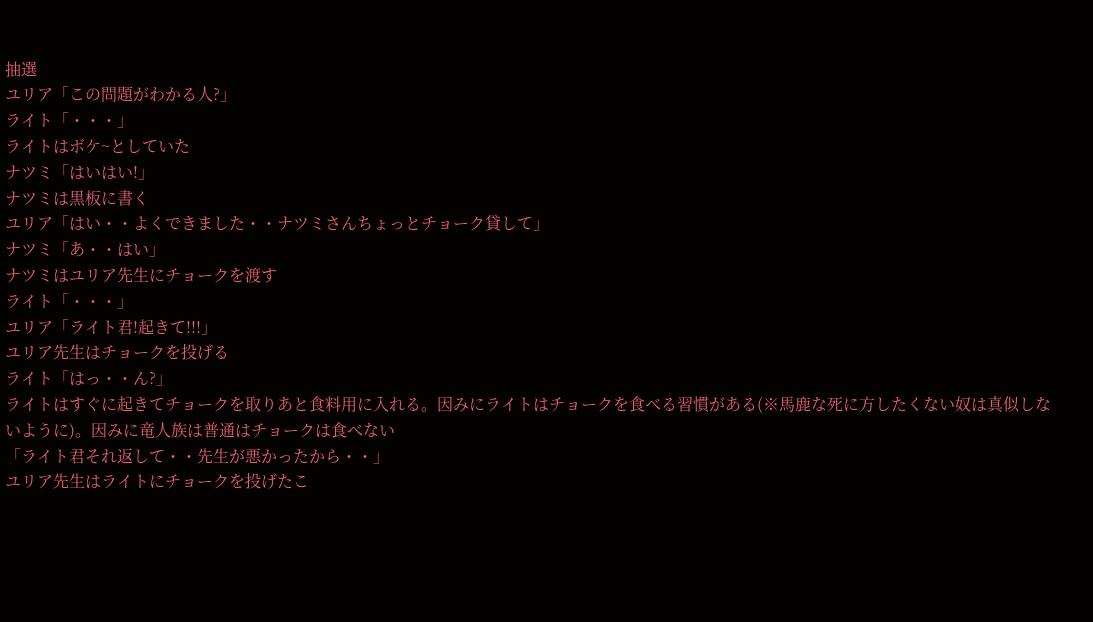抽選
ユリア「この問題がわかる人?」
ライト「・・・」
ライトはボケ~としていた
ナツミ「はいはい!」
ナツミは黒板に書く
ユリア「はい・・よくできました・・ナツミさんちょっとチョーク貸して」
ナツミ「あ・・はい」
ナツミはユリア先生にチョークを渡す
ライト「・・・」
ユリア「ライト君!起きて!!!」
ユリア先生はチョークを投げる
ライト「はっ・・ん?」
ライトはすぐに起きてチョークを取りあと食料用に入れる。因みにライトはチョークを食べる習慣がある(※馬鹿な死に方したくない奴は真似しないように)。因みに竜人族は普通はチョークは食べない
「ライト君それ返して・・先生が悪かったから・・」
ユリア先生はライトにチョークを投げたこ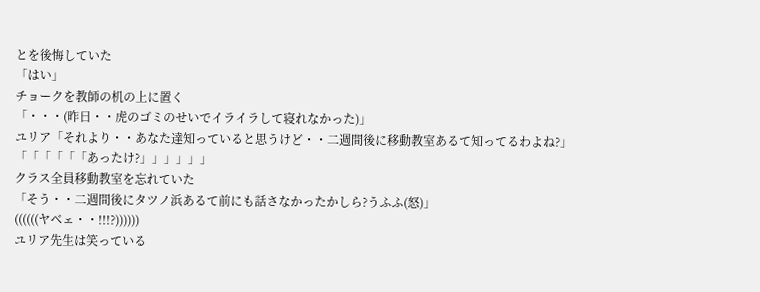とを後悔していた
「はい」
チョークを教師の机の上に置く
「・・・(昨日・・虎のゴミのせいでイライラして寝れなかった)」
ユリア「それより・・あなた達知っていると思うけど・・二週間後に移動教室あるて知ってるわよね?」
「「「「「「あったけ?」」」」」」
クラス全員移動教室を忘れていた
「そう・・二週間後にタツノ浜あるて前にも話さなかったかしら?うふふ(怒)」
((((((ヤベェ・・!!!?))))))
ユリア先生は笑っている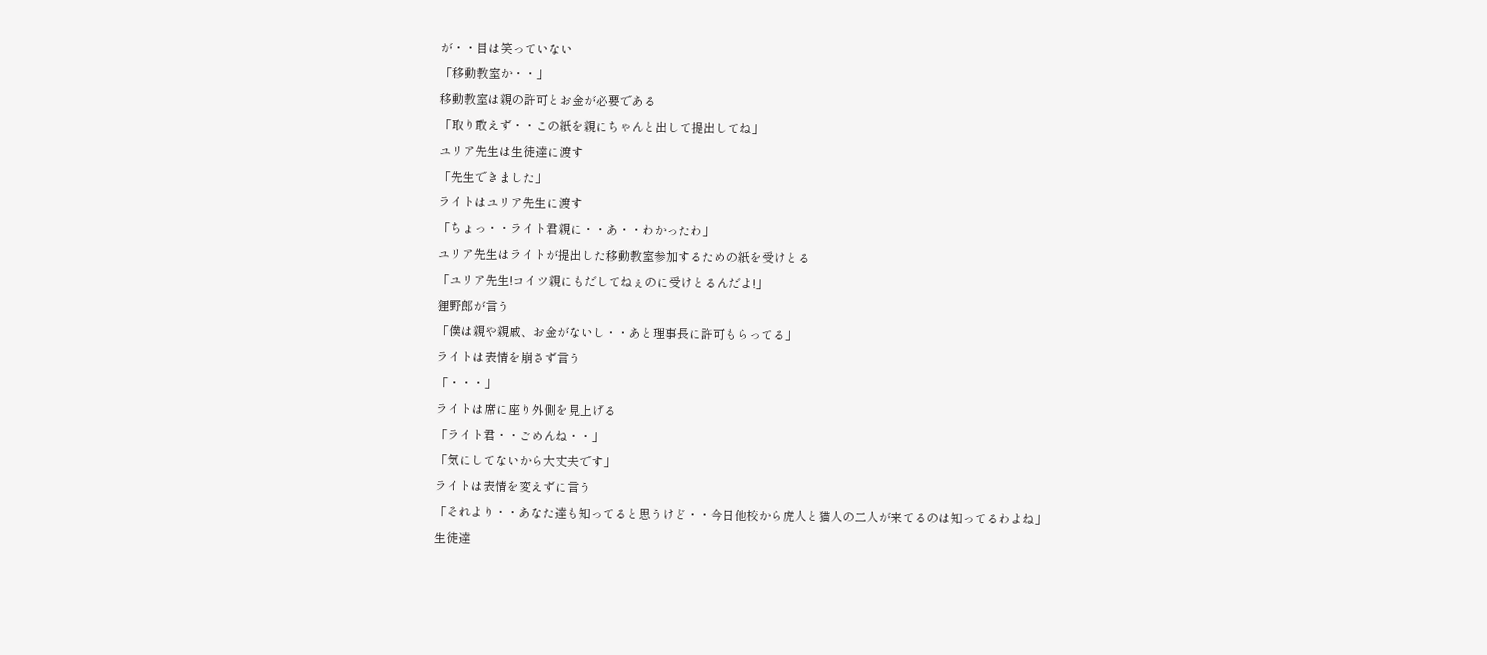が・・目は笑っていない
「移動教室か・・」
移動教室は親の許可とお金が必要である
「取り敢えず・・この紙を親にちゃんと出して提出してね」
ユリア先生は生徒達に渡す
「先生できました」
ライトはユリア先生に渡す
「ちょっ・・ライト君親に・・あ・・わかったわ」
ユリア先生はライトが提出した移動教室参加するための紙を受けとる
「ユリア先生!コイツ親にもだしてねぇのに受けとるんだよ!」
狸野郎が言う
「僕は親や親戚、お金がないし・・あと理事長に許可もらってる」
ライトは表情を崩さず言う
「・・・」
ライトは席に座り外側を見上げる
「ライト君・・ごめんね・・」
「気にしてないから大丈夫です」
ライトは表情を変えずに言う
「それより・・あなた達も知ってると思うけど・・今日他校から虎人と猫人の二人が来てるのは知ってるわよね」
生徒達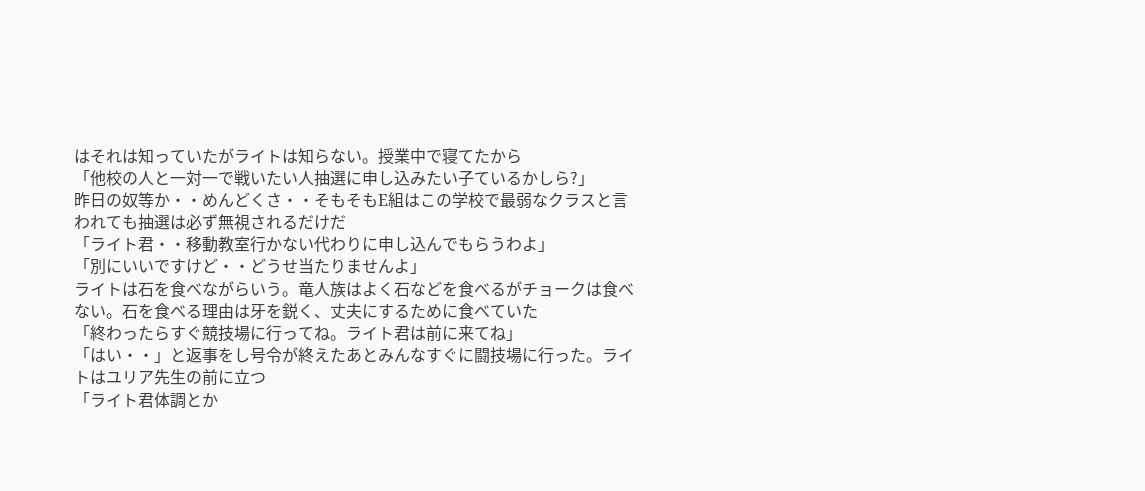はそれは知っていたがライトは知らない。授業中で寝てたから
「他校の人と一対一で戦いたい人抽選に申し込みたい子ているかしら?」
昨日の奴等か・・めんどくさ・・そもそもE組はこの学校で最弱なクラスと言われても抽選は必ず無視されるだけだ
「ライト君・・移動教室行かない代わりに申し込んでもらうわよ」
「別にいいですけど・・どうせ当たりませんよ」
ライトは石を食べながらいう。竜人族はよく石などを食べるがチョークは食べない。石を食べる理由は牙を鋭く、丈夫にするために食べていた
「終わったらすぐ競技場に行ってね。ライト君は前に来てね」
「はい・・」と返事をし号令が終えたあとみんなすぐに闘技場に行った。ライトはユリア先生の前に立つ
「ライト君体調とか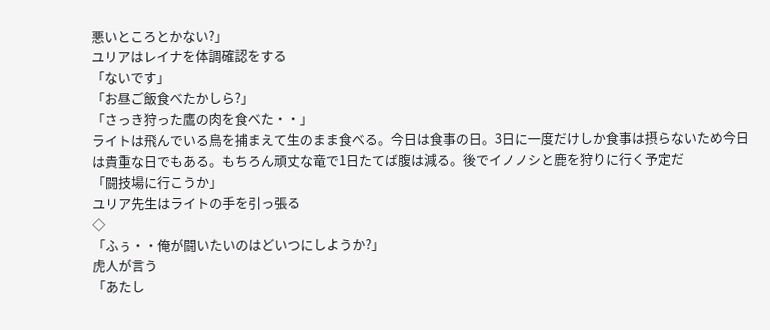悪いところとかない?」
ユリアはレイナを体調確認をする
「ないです」
「お昼ご飯食べたかしら?」
「さっき狩った鷹の肉を食べた・・」
ライトは飛んでいる鳥を捕まえて生のまま食べる。今日は食事の日。3日に一度だけしか食事は摂らないため今日は貴重な日でもある。もちろん頑丈な竜で1日たてば腹は減る。後でイノノシと鹿を狩りに行く予定だ
「闘技場に行こうか」
ユリア先生はライトの手を引っ張る
◇
「ふぅ・・俺が闘いたいのはどいつにしようか?」
虎人が言う
「あたし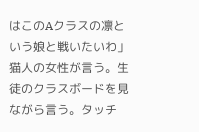はこのAクラスの凛という娘と戦いたいわ」
猫人の女性が言う。生徒のクラスボードを見ながら言う。タッチ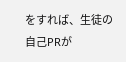をすれば、生徒の自己PRが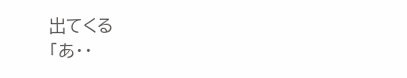出てくる
「あ・・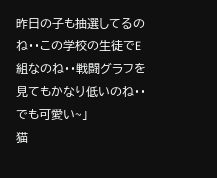昨日の子も抽選してるのね・・この学校の生徒でE組なのね・・戦闘グラフを見てもかなり低いのね・・でも可愛い~」
猫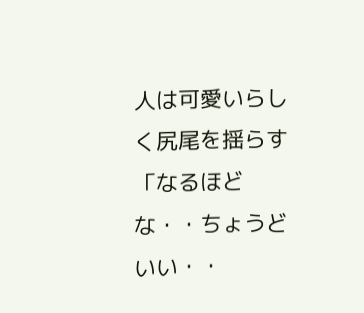人は可愛いらしく尻尾を揺らす
「なるほどな・・ちょうどいい・・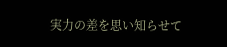実力の差を思い知らせて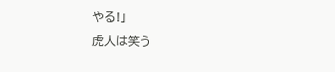やる!」
虎人は笑う